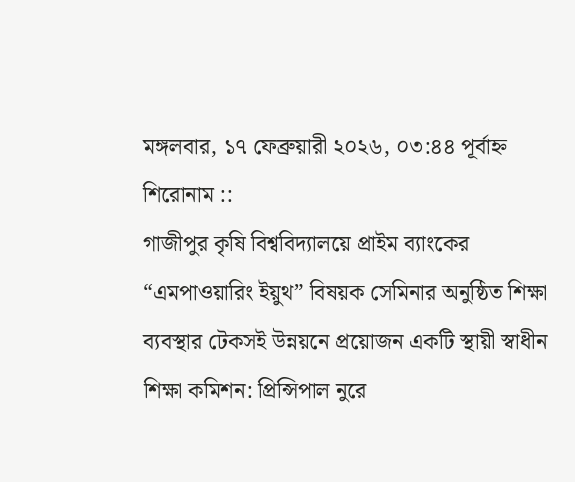মঙ্গলবার, ১৭ ফেব্রুয়ারী ২০২৬, ০৩:৪৪ পূর্বাহ্ন
শিরোনাম ::
গাজীপুর কৃষি বিশ্ববিদ্যালয়ে প্রাইম ব্যাংকের “এমপাওয়ারিং ইয়ুথ” বিষয়ক সেমিনার অনুষ্ঠিত শিক্ষা ব্যবস্থার টেকসই উন্নয়নে প্রয়োজন একটি স্থায়ী স্বাধীন শিক্ষা কমিশন: প্রিন্সিপাল নুরে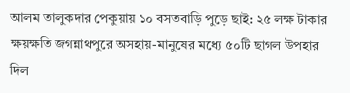আলম তালুকদার পেকুয়ায় ১০ বসতবাড়ি পুড়ে ছাই: ২৫ লক্ষ টাকার ক্ষয়ক্ষতি জগন্নাথপুরে অসহায়-মানুষের মধ্যে ৫০টি ছাগল উপহার দিল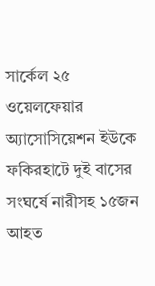সার্কেল ২৫ ওয়েলফেয়ার অ্যাসোসিয়েশন ইউকে ফকিরহাটে দুই বাসের সংঘর্ষে নারীসহ ১৫জন আহত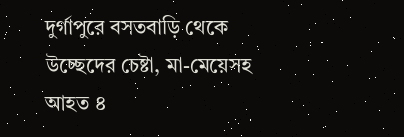দুর্গাপুরে বসতবাড়ি থেকে উচ্ছেদের চেষ্টা, মা-মেয়েসহ আহত ৪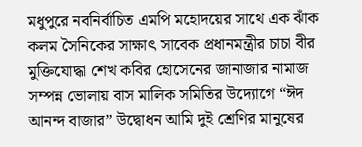মধুপুরে নবনির্বাচিত এমপি মহোদয়ের সাথে এক ঝাঁক কলম সৈনিকের সাক্ষাৎ সাবেক প্রধানমন্ত্রীর চাচা বীর মুক্তিযোদ্ধা শেখ কবির হোসেনের জানাজার নামাজ সম্পন্ন ভোলায় বাস মালিক সমিতির উদ্যোগে “ঈদ আনন্দ বাজার” উদ্বোধন আমি দুই শ্রেণির মানুষের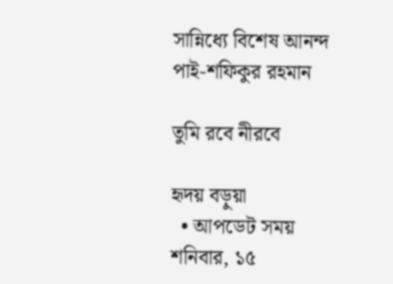সান্নিধ্যে বিশেষ আনন্দ পাই-শফিকুর রহমান

তুমি রবে নীরবে

হৃদয় বড়ুয়া
  • আপডেট সময় শনিবার, ১৫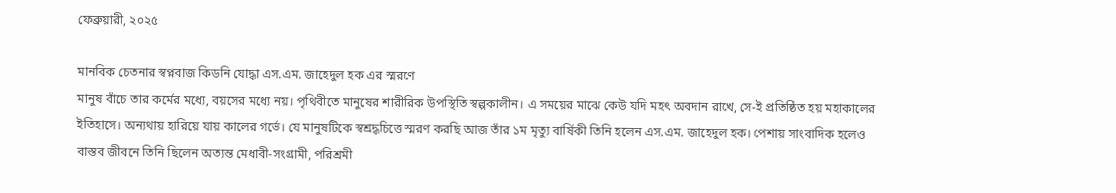ফেব্রুয়ারী, ২০২৫

মানবিক চেতনার স্বপ্নবাজ কিডনি যোদ্ধা এস.এম. জাহেদুল হক এর স্মরণে
মানুষ বাঁচে তার কর্মের মধ্যে, বয়সের মধ্যে নয়। পৃথিবীতে মানুষের শারীরিক উপস্থিতি স্বল্পকালীন। এ সময়ের মাঝে কেউ যদি মহৎ অবদান রাখে, সে-ই প্রতিষ্ঠিত হয় মহাকালের ইতিহাসে। অন্যথায় হারিয়ে যায় কালের গর্ভে। যে মানুষটিকে স্বশ্রদ্ধচিত্তে স্মরণ করছি আজ তাঁর ১ম মৃত্যু বার্ষিকী তিনি হলেন এস.এম. জাহেদুল হক। পেশায় সাংবাদিক হলেও বাস্তব জীবনে তিনি ছিলেন অত্যন্ত মেধাবী-সংগ্রামী, পরিশ্রমী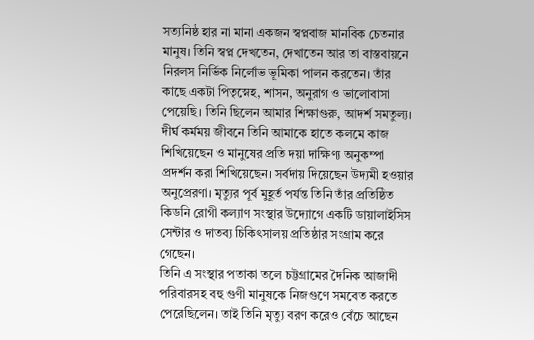সত্যনিষ্ঠ হার না মানা একজন স্বপ্নবাজ মানবিক চেতনার মানুষ। তিনি স্বপ্ন দেখতেন, দেখাতেন আর তা বাস্তবায়নে নিরলস নির্ভিক নির্লোভ ভূমিকা পালন করতেন। তাঁর কাছে একটা পিতৃস্নেহ, শাসন, অনুরাগ ও ভালোবাসা পেয়েছি। তিনি ছিলেন আমার শিক্ষাগুরু, আদর্শ সমতুল্য। দীর্ঘ কর্মময় জীবনে তিনি আমাকে হাতে কলমে কাজ শিখিয়েছেন ও মানুষের প্রতি দয়া দাক্ষিণ্য অনুকম্পা প্রদর্শন করা শিখিয়েছেন। সর্বদায় দিয়েছেন উদ্যমী হওয়ার অনুপ্রেরণা। মৃত্যুর পূর্ব মুহূর্ত পর্যন্ত তিনি তাঁর প্রতিষ্ঠিত কিডনি রোগী কল্যাণ সংস্থার উদ্যোগে একটি ডায়ালাইসিস সেন্টার ও দাতব্য চিকিৎসালয় প্রতিষ্ঠার সংগ্রাম করে গেছেন।
তিনি এ সংস্থার পতাকা তলে চট্টগ্রামের দৈনিক আজাদী পরিবারসহ বহু গুণী মানুষকে নিজগুণে সমবেত করতে পেরেছিলেন। তাই তিনি মৃত্যু বরণ করেও বেঁচে আছেন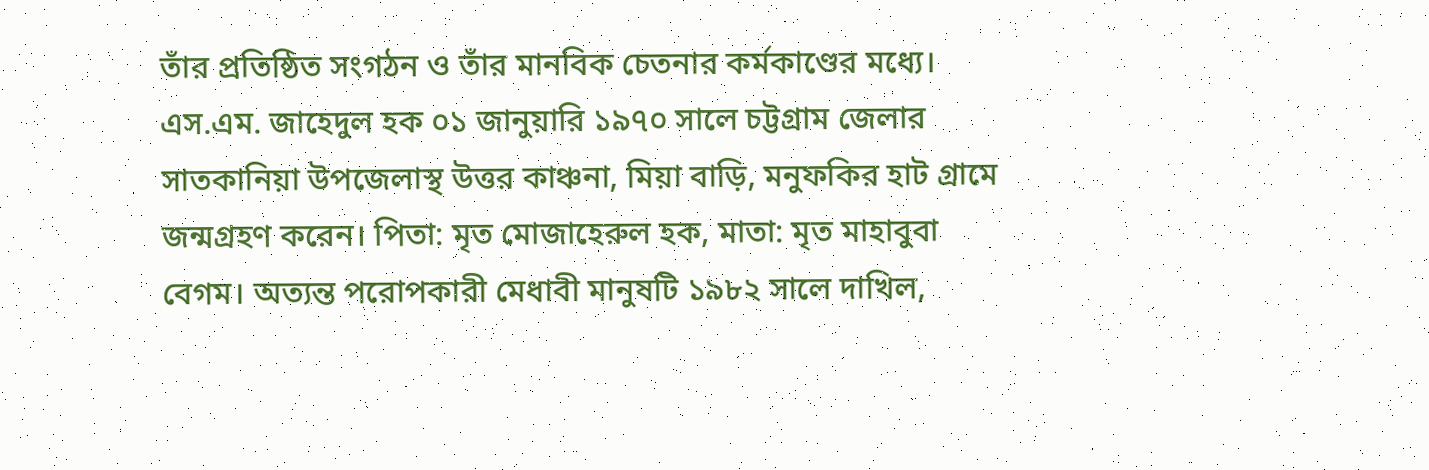তাঁর প্রতিষ্ঠিত সংগঠন ও তাঁর মানবিক চেতনার কর্মকাণ্ডের মধ্যে। এস.এম. জাহেদুল হক ০১ জানুয়ারি ১৯৭০ সালে চট্টগ্রাম জেলার সাতকানিয়া উপজেলাস্থ উত্তর কাঞ্চনা, মিয়া বাড়ি, মনুফকির হাট গ্রামে জন্মগ্রহণ করেন। পিতা: মৃত মোজাহেরুল হক, মাতা: মৃত মাহাবুবা বেগম। অত্যন্ত পরোপকারী মেধাবী মানুষটি ১৯৮২ সালে দাখিল,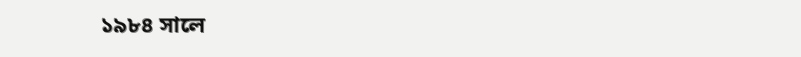১৯৮৪ সালে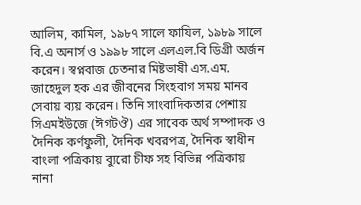আলিম, কামিল, ১৯৮৭ সালে ফাযিল, ১৯৮৯ সালে বি.এ অনার্স ও ১৯৯৮ সালে এলএল.বি ডিগ্রী অর্জন করেন। স্বপ্নবাজ চেতনার মিষ্টভাষী এস.এম. জাহেদুল হক এর জীবনের সিংহবাগ সময় মানব সেবায় ব্যয় করেন। তিনি সাংবাদিকতার পেশায় সিএমইউজে (ঈগটঔ) এর সাবেক অর্থ সম্পাদক ও দৈনিক কর্ণফুলী, দৈনিক খবরপত্র, দৈনিক স্বাধীন বাংলা পত্রিকায় ব্যুরো চীফ সহ বিভিন্ন পত্রিকায় নানা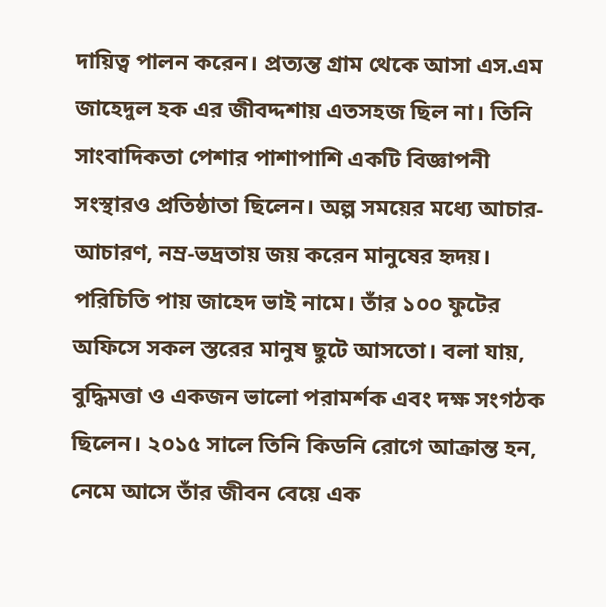দায়িত্ব পালন করেন। প্রত্যন্ত গ্রাম থেকে আসা এস.এম জাহেদুল হক এর জীবদ্দশায় এতসহজ ছিল না। তিনি সাংবাদিকতা পেশার পাশাপাশি একটি বিজ্ঞাপনী সংস্থারও প্রতিষ্ঠাতা ছিলেন। অল্প সময়ের মধ্যে আচার-আচারণ, নম্র-ভদ্রতায় জয় করেন মানুষের হৃদয়। পরিচিতি পায় জাহেদ ভাই নামে। তাঁর ১০০ ফুটের অফিসে সকল স্তরের মানুষ ছুটে আসতো। বলা যায়, বুদ্ধিমত্তা ও একজন ভালো পরামর্শক এবং দক্ষ সংগঠক ছিলেন। ২০১৫ সালে তিনি কিডনি রোগে আক্রান্ত হন, নেমে আসে তাঁর জীবন বেয়ে এক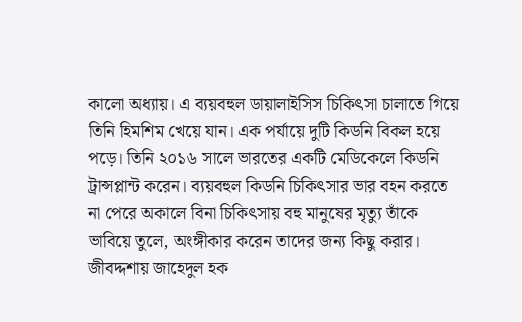কালো অধ্যায়। এ ব্যয়বহুল ডায়ালাইসিস চিকিৎসা চালাতে গিয়ে তিনি হিমশিম খেয়ে যান। এক পর্যায়ে দুটি কিডনি বিকল হয়ে পড়ে। তিনি ২০১৬ সালে ভারতের একটি মেডিকেলে কিডনি ট্রান্সপ্লান্ট করেন। ব্যয়বহুল কিডনি চিকিৎসার ভার বহন করতে না পেরে অকালে বিনা চিকিৎসায় বহু মানুষের মৃত্যু তাঁকে ভাবিয়ে তুলে, অংঙ্গীকার করেন তাদের জন্য কিছু করার। জীবদ্দশায় জাহেদুল হক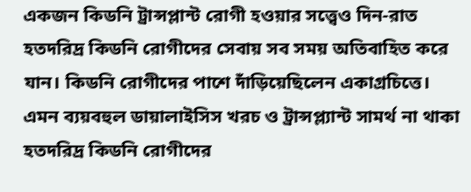একজন কিডনি ট্রান্সপ্লান্ট রোগী হওয়ার সত্ত্বেও দিন-রাত হতদরিদ্র কিডনি রোগীদের সেবায় সব সময় অতিবাহিত করে যান। কিডনি রোগীদের পাশে দাঁড়িয়েছিলেন একাগ্রচিত্তে। এমন ব্যয়বহুল ডায়ালাইসিস খরচ ও ট্রান্সপ্ল্যান্ট সামর্থ না থাকা হতদরিদ্র কিডনি রোগীদের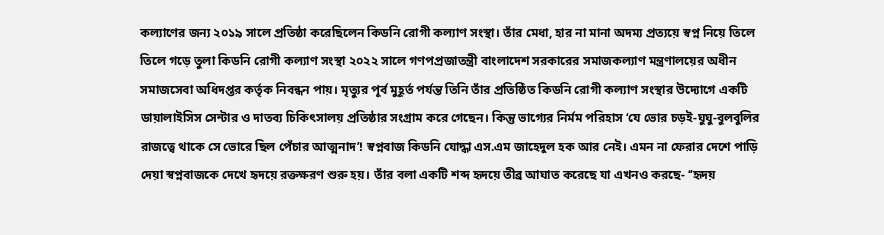কল্যাণের জন্য ২০১৯ সালে প্রতিষ্ঠা করেছিলেন কিডনি রোগী কল্যাণ সংস্থা। তাঁর মেধা, হার না মানা অদম্য প্রত্যয়ে স্বপ্ন নিয়ে তিলে তিলে গড়ে তুলা কিডনি রোগী কল্যাণ সংস্থা ২০২২ সালে গণপপ্রজাতন্ত্রী বাংলাদেশ সরকারের সমাজকল্যাণ মন্ত্রণালয়ের অধীন সমাজসেবা অধিদপ্তর কর্তৃক নিবন্ধন পায়। মৃত্যুর পূর্ব মুহূর্ত পর্যন্ত তিনি তাঁর প্রতিষ্ঠিত কিডনি রোগী কল্যাণ সংস্থার উদ্যোগে একটি ডায়ালাইসিস সেন্টার ও দাতব্য চিকিৎসালয় প্রতিষ্ঠার সংগ্রাম করে গেছেন। কিন্তু ভাগ্যের নির্মম পরিহাস ‘যে ভোর চড়ই-ঘুঘু-বুলবুলির রাজত্বে থাকে সে ভোরে ছিল পেঁচার আত্মনাদ’! স্বপ্নবাজ কিডনি যোদ্ধা এস.এম জাহেদুল হক আর নেই। এমন না ফেরার দেশে পাড়ি দেয়া স্বপ্নবাজকে দেখে হৃদয়ে রক্তক্ষরণ শুরু হয়। তাঁর বলা একটি শব্দ হৃদয়ে তীব্র আঘাত করেছে যা এখনও করছে- ‘‘হৃদয়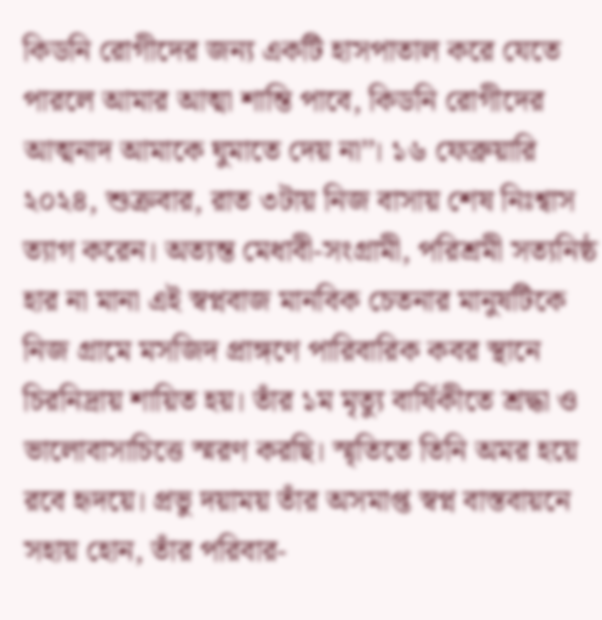কিডনি রোগীদের জন্য একটি হাসপাতাল করে যেতে পারলে আমার আত্মা শান্তি পাবে, কিডনি রোগীদের আত্মনাদ আমাকে ঘুমাতে দেয় না’’। ১৬ ফেব্রুয়ারি ২০২৪, শুক্রবার, রাত ৩টায় নিজ বাসায় শেষ নিঃশ্বাস ত্যাগ করেন। অত্যন্ত মেধাবী-সংগ্রামী, পরিশ্রমী সত্যনিষ্ঠ হার না মানা এই স্বপ্নবাজ মানবিক চেতনার মানুষটিকে নিজ গ্রামে মসজিদ প্রাঙ্গণে পারিবারিক কবর স্থানে চিরনিদ্রায় শায়িত হয়। তাঁর ১ম মৃত্যু বার্ষিকীতে শ্রদ্ধা ও ভালোবাসাচিত্তে স্মরণ করছি। স্মৃতিতে তিনি অমর হয়ে রবে হৃদয়ে। প্রভু দয়াময় তাঁর অসমাপ্ত স্বপ্ন বাস্তবায়নে সহায় হোন, তাঁর পরিবার-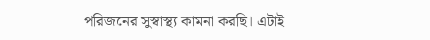পরিজনের সুস্বাস্থ্য কামনা করছি। এটাই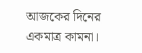আজকের দিনের একমাত্র কামনা।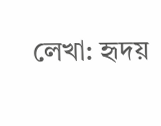লেখা: হৃদয়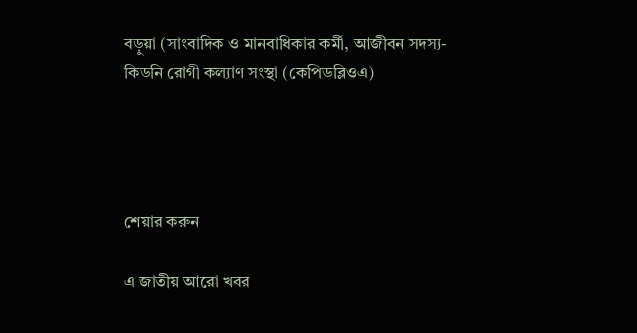বড়ুয়া (সাংবাদিক ও মানবাধিকার কর্মী, আজীবন সদস্য- কিডনি রোগী কল্যাণ সংস্থা (কেপিডব্লিওএ)




শেয়ার করুন

এ জাতীয় আরো খবর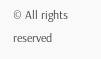© All rights reserved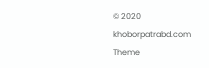© 2020 khoborpatrabd.com
Theme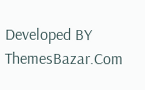Developed BY ThemesBazar.Com